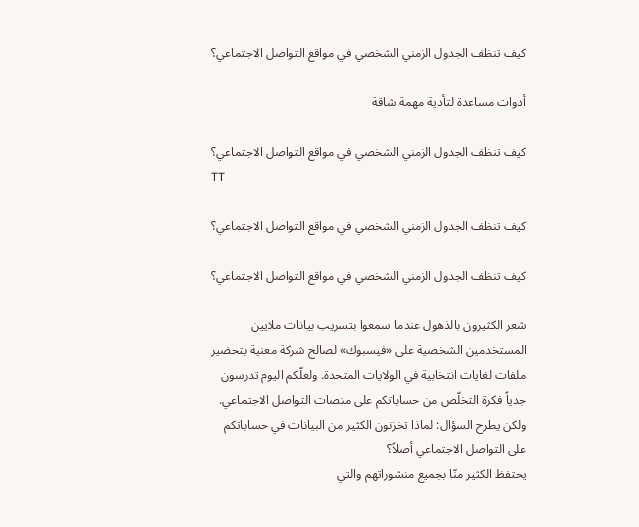كيف تنظف الجدول الزمني الشخصي في مواقع التواصل الاجتماعي؟

أدوات مساعدة لتأدية مهمة شاقة

كيف تنظف الجدول الزمني الشخصي في مواقع التواصل الاجتماعي؟
TT

كيف تنظف الجدول الزمني الشخصي في مواقع التواصل الاجتماعي؟

كيف تنظف الجدول الزمني الشخصي في مواقع التواصل الاجتماعي؟

شعر الكثيرون بالذهول عندما سمعوا بتسريب بيانات ملايين المستخدمين الشخصية على «فيسبوك» لصالح شركة معنية بتحضير ملفات لغايات انتخابية في الولايات المتحدة. ولعلّكم اليوم تدرسون جدياً فكرة التخلّص من حساباتكم على منصات التواصل الاجتماعي. ولكن يطرح السؤال: لماذا تخزنون الكثير من البيانات في حساباتكم على التواصل الاجتماعي أصلاً؟
يحتفظ الكثير منّا بجميع منشوراتهم والتي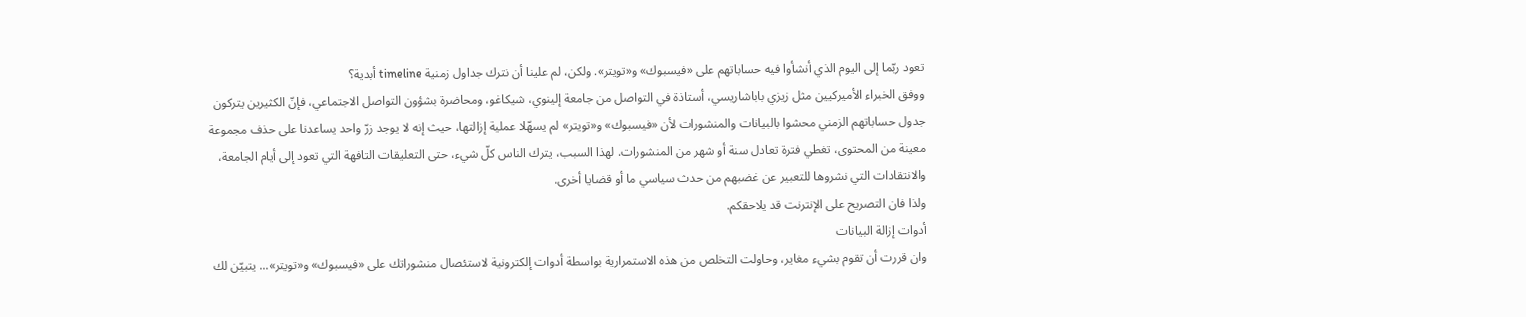تعود ربّما إلى اليوم الذي أنشأوا فيه حساباتهم على «فيسبوك» و«تويتر». ولكن، لم علينا أن نترك جداول زمنية timeline أبدية؟
ووفق الخبراء الأميركيين مثل زيزي باباشاريسي، أستاذة في التواصل من جامعة إلينوي، شيكاغو، ومحاضرة بشؤون التواصل الاجتماعي، فإنّ الكثيرين يتركون جدول حساباتهم الزمني محشوا بالبيانات والمنشورات لأن «فيسبوك» و«تويتر» لم يسهّلا عملية إزالتها، حيث إنه لا يوجد زرّ واحد يساعدنا على حذف مجموعة معينة من المحتوى، تغطي فترة تعادل سنة أو شهر من المنشورات. لهذا السبب، يترك الناس كلّ شيء، حتى التعليقات التافهة التي تعود إلى أيام الجامعة، والانتقادات التي نشروها للتعبير عن غضبهم من حدث سياسي ما أو قضايا أخرى.
ولذا فان التصريح على الإنترنت قد يلاحقكم.
أدوات إزالة البيانات
وان قررت أن تقوم بشيء مغاير، وحاولت التخلص من هذه الاستمرارية بواسطة أدوات إلكترونية لاستئصال منشوراتك على «فيسبوك» و«تويتر»... يتبيّن لك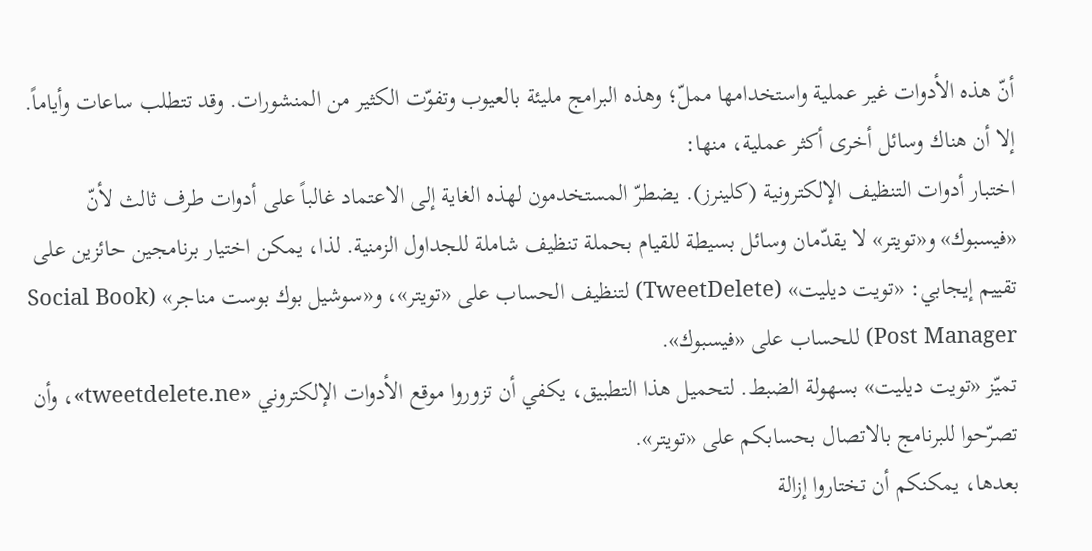أنّ هذه الأدوات غير عملية واستخدامها مملّ؛ وهذه البرامج مليئة بالعيوب وتفوّت الكثير من المنشورات. وقد تتطلب ساعات وأياماً.
إلا أن هناك وسائل أخرى أكثر عملية، منها:
اختبار أدوات التنظيف الإلكترونية (كلينرز). يضطرّ المستخدمون لهذه الغاية إلى الاعتماد غالباً على أدوات طرف ثالث لأنّ «فيسبوك» و«تويتر» لا يقدّمان وسائل بسيطة للقيام بحملة تنظيف شاملة للجداول الزمنية. لذا، يمكن اختيار برنامجين حائزين على تقييم إيجابي: «تويت ديليت» (TweetDelete) لتنظيف الحساب على «تويتر»، و«سوشيل بوك بوست مناجر» (Social Book Post Manager) للحساب على «فيسبوك».
تميّز «تويت ديليت» بسهولة الضبط. لتحميل هذا التطبيق، يكفي أن تزوروا موقع الأدوات الإلكتروني «tweetdelete.ne»، وأن تصرّحوا للبرنامج بالاتصال بحسابكم على «تويتر».
بعدها، يمكنكم أن تختاروا إزالة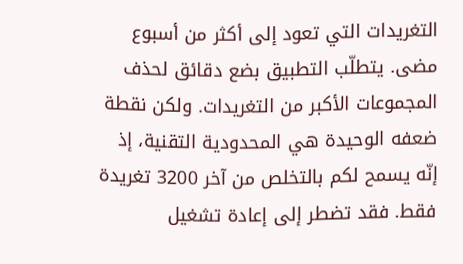التغريدات التي تعود إلى أكثر من أسبوع مضى. يتطلّب التطبيق بضع دقائق لحذف المجموعات الأكبر من التغريدات. ولكن نقطة ضعفه الوحيدة هي المحدودية التقنية، إذ إنّه يسمح لكم بالتخلص من آخر 3200 تغريدة فقط. فقد تضطر إلى إعادة تشغيل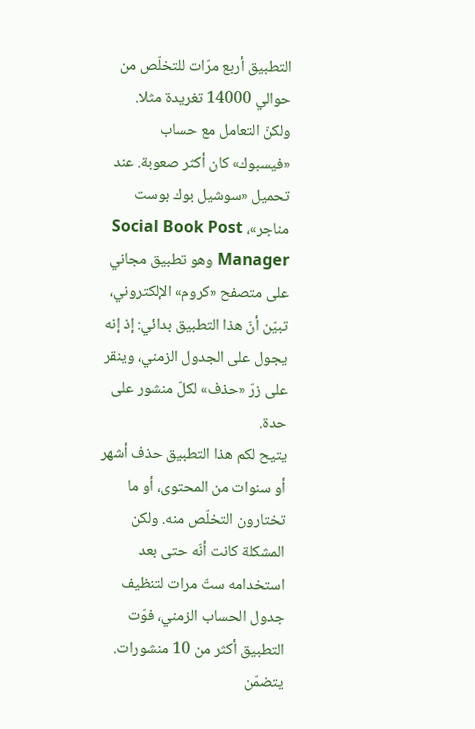التطبيق أربع مرّات للتخلّص من حوالي 14000 تغريدة مثلا.
ولكنّ التعامل مع حساب «فيسبوك» كان أكثر صعوبة. عند تحميل «سوشيل بوك بوست مناجر»، Social Book Post Manager وهو تطبيق مجاني على متصفح «كروم» الإلكتروني، تبيّن أنّ هذا التطبيق بدائي: إذ إنه يجول على الجدول الزمني، وينقر على زرّ «حذف» لكلّ منشور على حدة.
يتيح لكم هذا التطبيق حذف أشهر أو سنوات من المحتوى، أو ما تختارون التخلّص منه. ولكن المشكلة كانت أنّه حتى بعد استخدامه ستّ مرات لتنظيف جدول الحساب الزمني، فوّت التطبيق أكثر من 10 منشورات. يتضمّن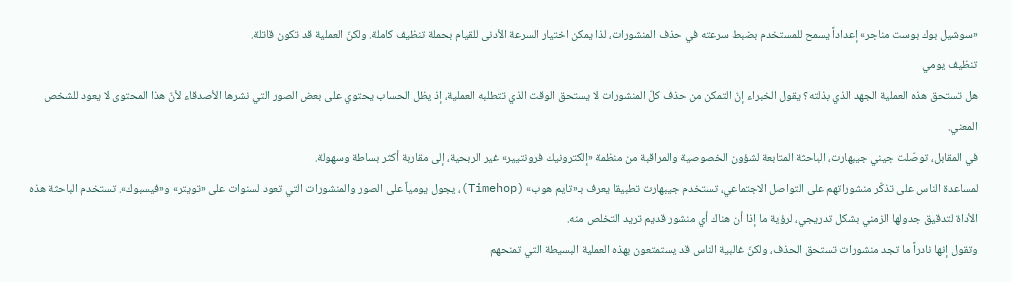«سوشيل بوك بوست مناجر» إعداداً يسمح للمستخدم بضبط سرعته في حذف المنشورات، لذا يمكن اختيار السرعة الأدنى للقيام بحملة تنظيف كاملة. ولكنّ العملية قد تكون قاتلة.
تنظيف يومي
هل تستحق هذه العملية الجهد الذي بذلته؟ يقول الخبراء إنّ التمكن من حذف كلّ المنشورات لا يستحق الوقت الذي تتطلبه العملية، إذ يظل الحساب يحتوي على بعض الصور التي نشرها الأصدقاء لأنّ هذا المحتوى لا يعود للشخص المعني.
في المقابل، توصّلت جيني جيبهارت، الباحثة المتابعة لشؤون الخصوصية والمراقبة من منظمة «إلكترونيك فرونتيير» غير الربحية، إلى مقاربة أكثر بساطة وسهولة.
لمساعدة الناس على تذكّر منشوراتهم على التواصل الاجتماعي، تستخدم جيبهارت تطبيقا يعرف بـ«تايم هوب» (Timehop)، يجول يومياً على الصور والمنشورات التي تعود لسنوات على «تويتر» و«فيسبوك». تستخدم الباحثة هذه الأداة لتدقيق جدولها الزمني بشكل تدريجي، لرؤية ما إذا أن هناك أي منشور قديم تريد التخلص منه.
وتقول إنها نادراً ما تجد منشورات تستحق الحذف، ولكنّ غالبية الناس قد يستمتعون بهذه العملية البسيطة التي تمنحهم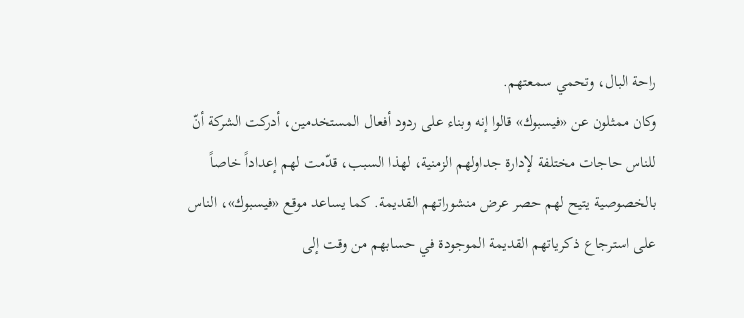راحة البال، وتحمي سمعتهم.
وكان ممثلون عن «فيسبوك» قالوا إنه وبناء على ردود أفعال المستخدمين، أدركت الشركة أنّ للناس حاجات مختلفة لإدارة جداولهم الزمنية، لهذا السبب، قدّمت لهم إعداداً خاصاً بالخصوصية يتيح لهم حصر عرض منشوراتهم القديمة. كما يساعد موقع «فيسبوك»، الناس على استرجاع ذكرياتهم القديمة الموجودة في حسابهم من وقت إلى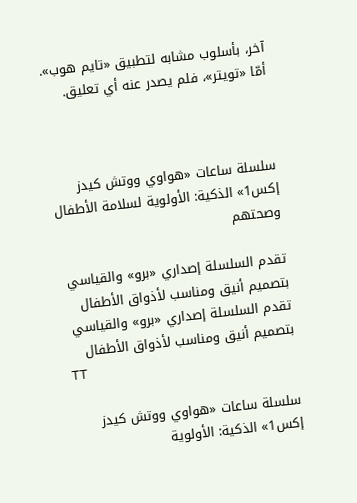آخر، بأسلوب مشابه لتطبيق «تايم هوب». أمّا «تويتر»، فلم يصدر عنه أي تعليق.



سلسلة ساعات «هواوي ووتش كيدز إكس1» الذكية: الأولوية لسلامة الأطفال وصحتهم

تقدم السلسلة إصداري «برو» والقياسي بتصميم أنيق ومناسب لأذواق الأطفال
تقدم السلسلة إصداري «برو» والقياسي بتصميم أنيق ومناسب لأذواق الأطفال
TT

سلسلة ساعات «هواوي ووتش كيدز إكس1» الذكية: الأولوية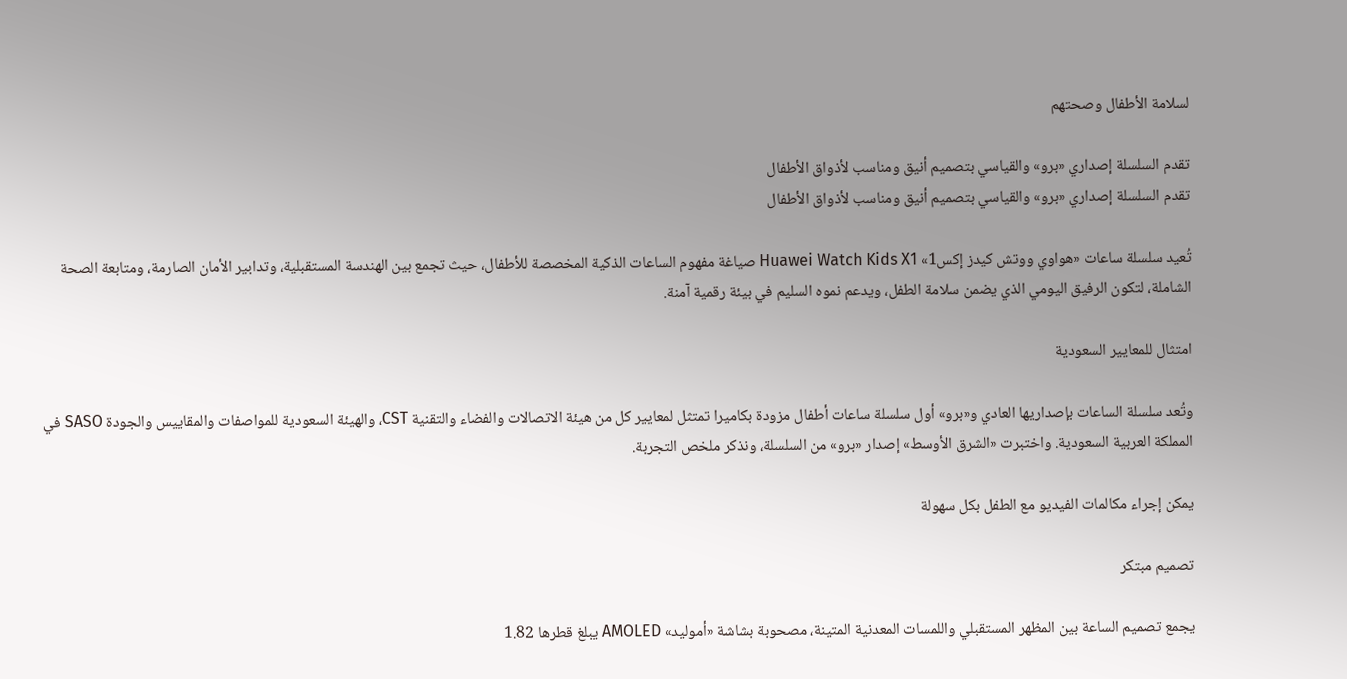لسلامة الأطفال وصحتهم

تقدم السلسلة إصداري «برو» والقياسي بتصميم أنيق ومناسب لأذواق الأطفال
تقدم السلسلة إصداري «برو» والقياسي بتصميم أنيق ومناسب لأذواق الأطفال

تُعيد سلسلة ساعات «هواوي ووتش كيدز إكس1» Huawei Watch Kids X1 صياغة مفهوم الساعات الذكية المخصصة للأطفال، حيث تجمع بين الهندسة المستقبلية، وتدابير الأمان الصارمة، ومتابعة الصحة الشاملة، لتكون الرفيق اليومي الذي يضمن سلامة الطفل، ويدعم نموه السليم في بيئة رقمية آمنة.

امتثال للمعايير السعودية

وتُعد سلسلة الساعات بإصداريها العادي و«برو» أول سلسلة ساعات أطفال مزودة بكاميرا تمتثل لمعايير كل من هيئة الاتصالات والفضاء والتقنية CST، والهيئة السعودية للمواصفات والمقاييس والجودة SASO في المملكة العربية السعودية. واختبرت «الشرق الأوسط» إصدار «برو» من السلسلة، ونذكر ملخص التجربة.

يمكن إجراء مكالمات الفيديو مع الطفل بكل سهولة

تصميم مبتكر

يجمع تصميم الساعة بين المظهر المستقبلي واللمسات المعدنية المتينة، مصحوبة بشاشة «أموليد» AMOLED يبلغ قطرها 1.82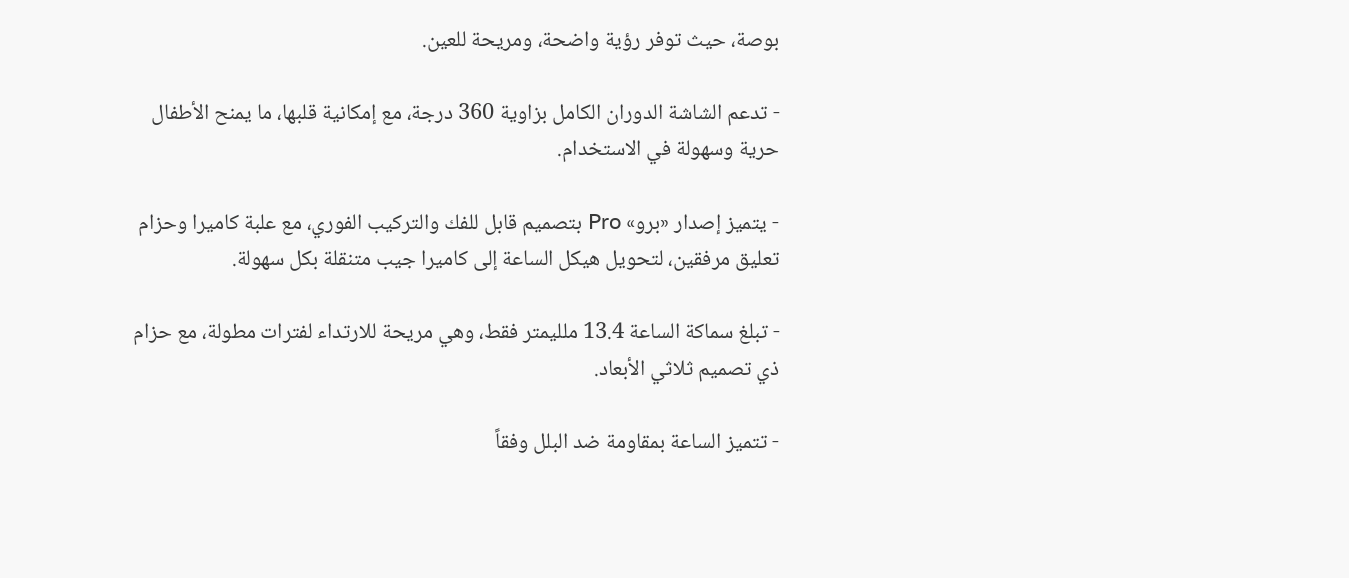بوصة، حيث توفر رؤية واضحة، ومريحة للعين.

- تدعم الشاشة الدوران الكامل بزاوية 360 درجة، مع إمكانية قلبها، ما يمنح الأطفال حرية وسهولة في الاستخدام.

- يتميز إصدار «برو» Pro بتصميم قابل للفك والتركيب الفوري، مع علبة كاميرا وحزام تعليق مرفقين، لتحويل هيكل الساعة إلى كاميرا جيب متنقلة بكل سهولة.

- تبلغ سماكة الساعة 13.4 ملليمتر فقط، وهي مريحة للارتداء لفترات مطولة، مع حزام ذي تصميم ثلاثي الأبعاد.

- تتميز الساعة بمقاومة ضد البلل وفقاً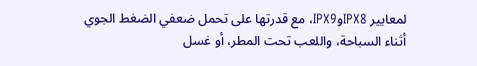لمعايير IPX8وIPX9، مع قدرتها على تحمل ضعفي الضغط الجوي أثناء السباحة، واللعب تحت المطر، أو غسل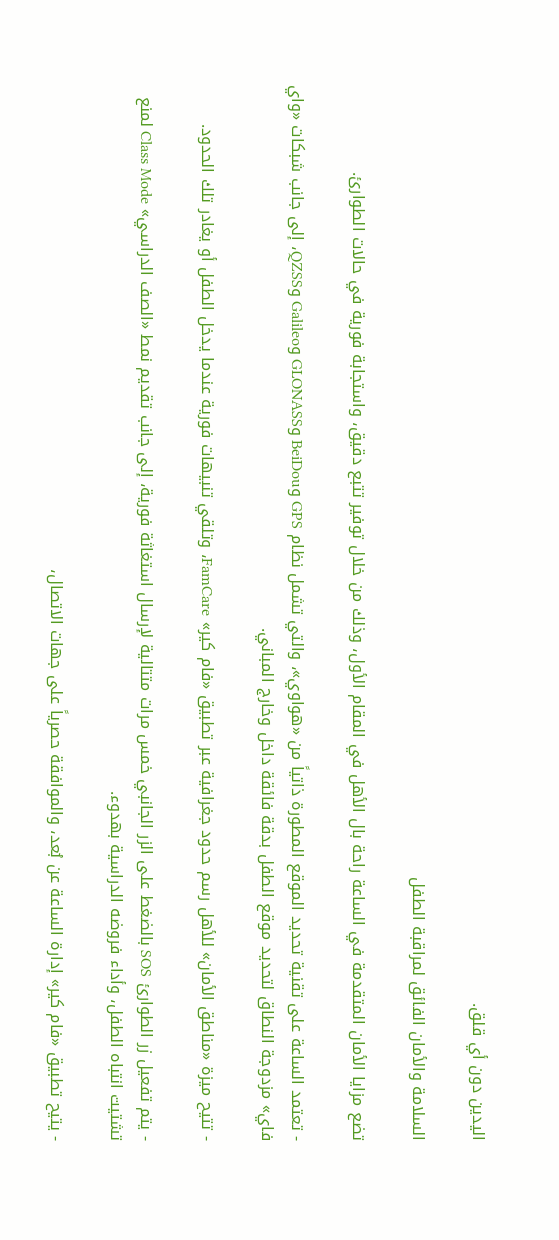اليدين دون أي قلق.

السلامة والأمان الفائق لمراقبة الطفل

تضع مزايا الأمان المتقدمة في الساعة راحة بال الأهل في المقام الأول، وذلك من خلال توفير تتبع دقيق، واستجابة فورية في حالات الطوارئ.

- تعتمد الساعة على تقنية تحديد الموقع المطورة ذاتياً من «هواوي»، والتي تشمل نظام GPS وBeiDou وGLONASS وGalileo وQZSS، إلى جانب شبكات «واي فاي» مزدوجة النطاق لتحديد موقع الطفل بدقة فائقة داخل وخارج المباني.

- تتيح ميزة «مناطق الأمان» للأهل رسم حدود جغرافية عبر تطبيق «فام كير» FamCare، وتلقي تنبيهات فورية عندما يدخل الطفل أو يغادر تلك الحدود.

- يتم تفعيل زر الطوارئ SOS بالضغط على الزر الجانبي خمس مرات متتالية لإرسال استغاثة فورية، إلى جانب تقديم نمط «الصف الدراسي» Class Mode لمنع تشتيت انتباه الطفل، وأداء فروضه الدراسية بهدوء.

- يتيح تطبيق «فام كير» إدارة الساعة عن بُعد، والموافقة حصرياً على جهات الاتصال،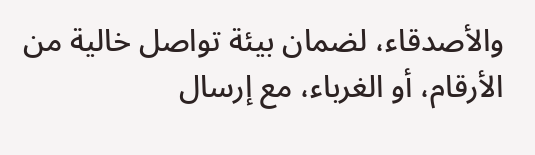والأصدقاء، لضمان بيئة تواصل خالية من الأرقام، أو الغرباء، مع إرسال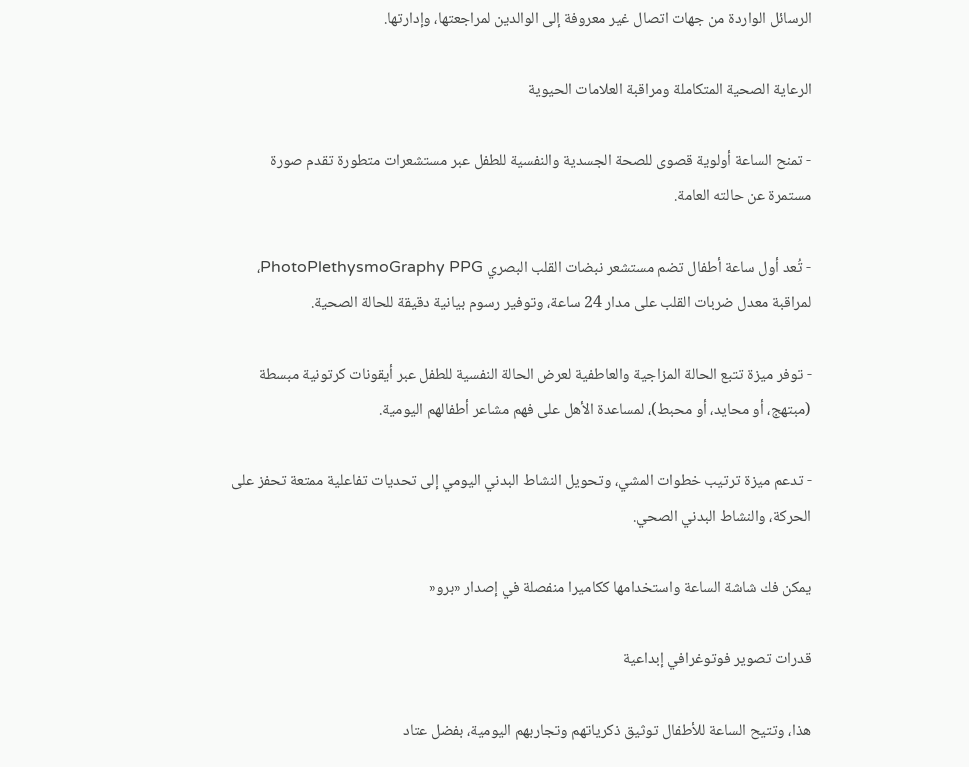الرسائل الواردة من جهات اتصال غير معروفة إلى الوالدين لمراجعتها، وإدارتها.

الرعاية الصحية المتكاملة ومراقبة العلامات الحيوية

- تمنح الساعة أولوية قصوى للصحة الجسدية والنفسية للطفل عبر مستشعرات متطورة تقدم صورة مستمرة عن حالته العامة.

- تُعد أول ساعة أطفال تضم مستشعر نبضات القلب البصري PhotoPlethysmoGraphy PPG، لمراقبة معدل ضربات القلب على مدار 24 ساعة، وتوفير رسوم بيانية دقيقة للحالة الصحية.

- توفر ميزة تتبع الحالة المزاجية والعاطفية لعرض الحالة النفسية للطفل عبر أيقونات كرتونية مبسطة (مبتهج، أو محايد، أو محبط)، لمساعدة الأهل على فهم مشاعر أطفالهم اليومية.

- تدعم ميزة ترتيب خطوات المشي، وتحويل النشاط البدني اليومي إلى تحديات تفاعلية ممتعة تحفز على الحركة، والنشاط البدني الصحي.

يمكن فك شاشة الساعة واستخدامها ككاميرا منفصلة في إصدار «برو«

قدرات تصوير فوتوغرافي إبداعية

هذا، وتتيح الساعة للأطفال توثيق ذكرياتهم وتجاربهم اليومية، بفضل عتاد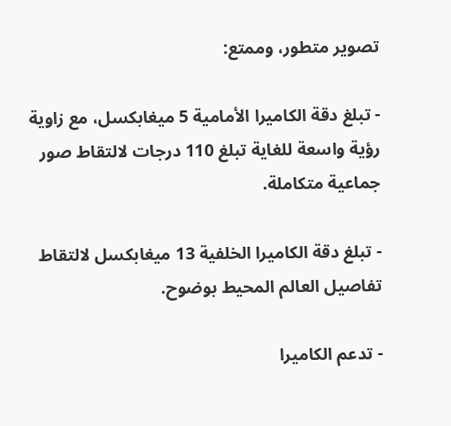تصوير متطور، وممتع:

- تبلغ دقة الكاميرا الأمامية 5 ميغابكسل، مع زاوية رؤية واسعة للغاية تبلغ 110 درجات لالتقاط صور جماعية متكاملة.

- تبلغ دقة الكاميرا الخلفية 13 ميغابكسل لالتقاط تفاصيل العالم المحيط بوضوح.

- تدعم الكاميرا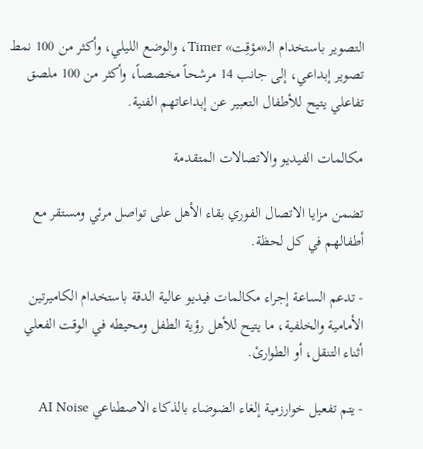التصوير باستخدام الـ«مؤقِت» Timer، والوضع الليلي، وأكثر من 100 نمط تصوير إبداعي، إلى جانب 14 مرشحاً مخصصاً، وأكثر من 100 ملصق تفاعلي يتيح للأطفال التعبير عن إبداعاتهم الفنية.

مكالمات الفيديو والاتصالات المتقدمة

تضمن مزايا الاتصال الفوري بقاء الأهل على تواصل مرئي ومستقر مع أطفالهم في كل لحظة.

- تدعم الساعة إجراء مكالمات فيديو عالية الدقة باستخدام الكاميرتين الأمامية والخلفية، ما يتيح للأهل رؤية الطفل ومحيطه في الوقت الفعلي أثناء التنقل، أو الطوارئ.

- يتم تفعيل خوارزمية إلغاء الضوضاء بالذكاء الاصطناعي AI Noise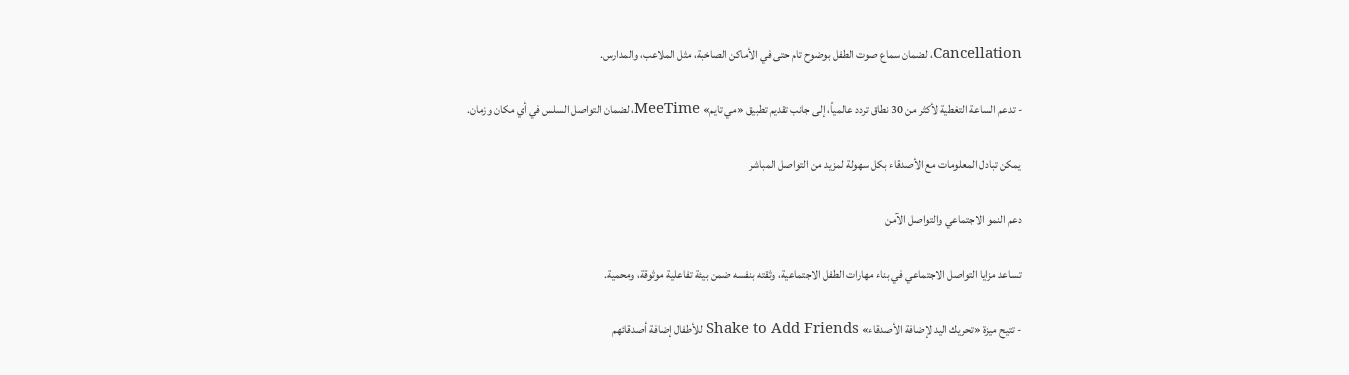Cancellation، لضمان سماع صوت الطفل بوضوح تام حتى في الأماكن الصاخبة، مثل الملاعب، والمدارس.

- تدعم الساعة التغطية لأكثر من 30 نطاق تردد عالمياً، إلى جانب تقديم تطبيق «مي تايم» MeeTime، لضمان التواصل السلس في أي مكان وزمان.

يمكن تبادل المعلومات مع الأصدقاء بكل سهولة لمزيد من التواصل المباشر

دعم النمو الاجتماعي والتواصل الآمن

تساعد مزايا التواصل الاجتماعي في بناء مهارات الطفل الاجتماعية، وثقته بنفسه ضمن بيئة تفاعلية موثوقة، ومحمية.

- تتيح ميزة «تحريك اليد لإضافة الأصدقاء» Shake to Add Friends للأطفال إضافة أصدقائهم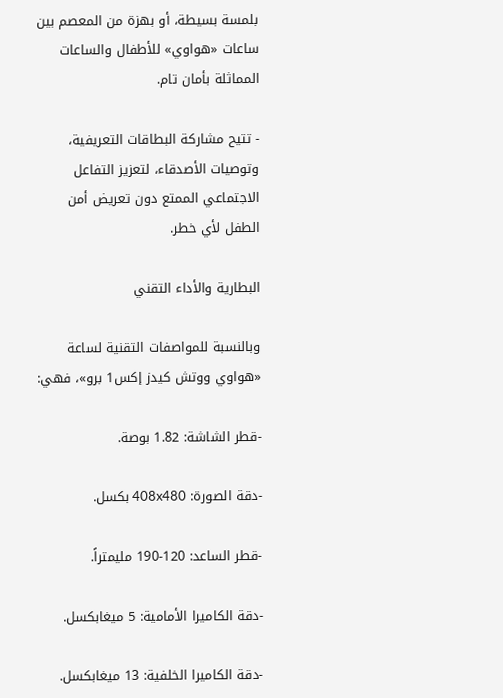بلمسة بسيطة، أو بهزة من المعصم بين ساعات «هواوي» للأطفال والساعات المماثلة بأمان تام.

- تتيح مشاركة البطاقات التعريفية، وتوصيات الأصدقاء، لتعزيز التفاعل الاجتماعي الممتع دون تعريض أمن الطفل لأي خطر.

البطارية والأداء التقني

وبالنسبة للمواصفات التقنية لساعة «هواوي ووتش كيدز إكس1 برو»، فهي:

-قطر الشاشة: 1.82 بوصة.

-دقة الصورة: 408x480 بكسل.

-قطر الساعد: 120-190 مليمتراً.

-دقة الكاميرا الأمامية: 5 ميغابكسل.

-دقة الكاميرا الخلفية: 13 ميغابكسل.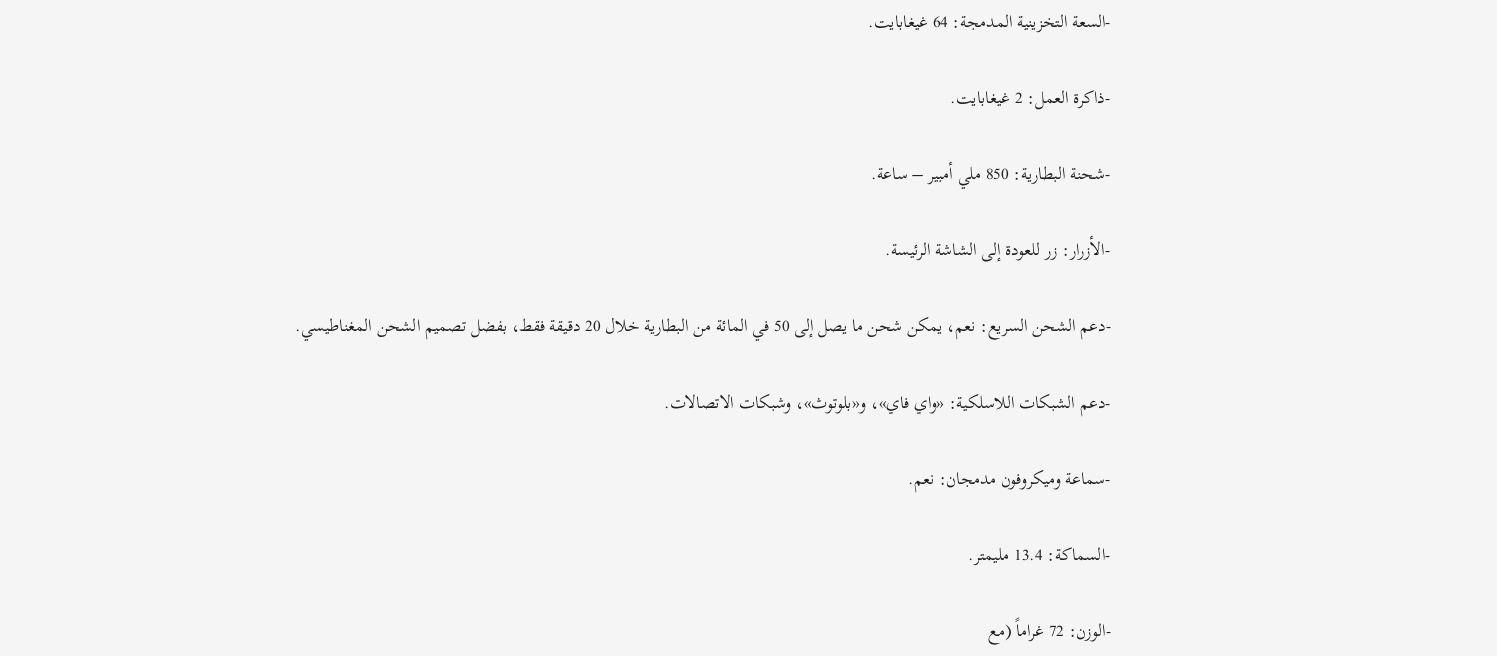-السعة التخزينية المدمجة: 64 غيغابايت.

-ذاكرة العمل: 2 غيغابايت.

-شحنة البطارية: 850 ملي أمبير – ساعة.

-الأزرار: زر للعودة إلى الشاشة الرئيسة.

-دعم الشحن السريع: نعم، يمكن شحن ما يصل إلى 50 في المائة من البطارية خلال 20 دقيقة فقط، بفضل تصميم الشحن المغناطيسي.

-دعم الشبكات اللاسلكية: «واي فاي»، و«بلوتوث»، وشبكات الاتصالات.

-سماعة وميكروفون مدمجان: نعم.

-السماكة: 13.4 مليمتر.

-الوزن: 72 غراماً (مع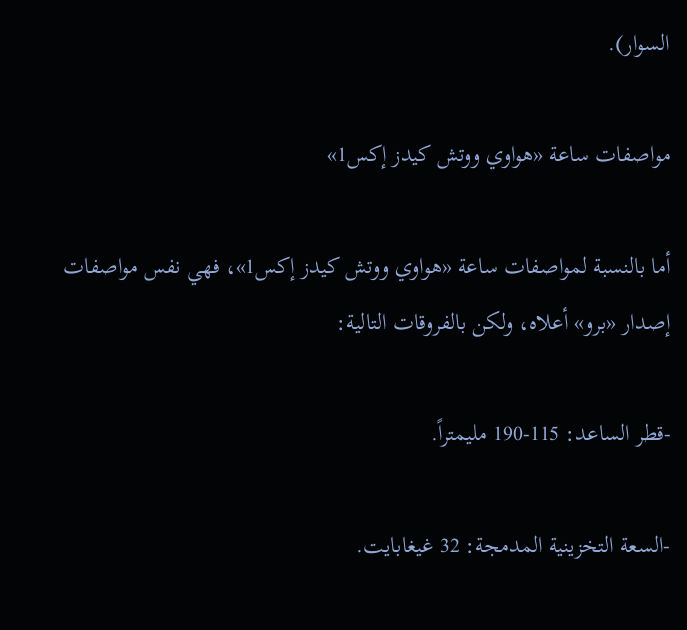السوار).

مواصفات ساعة «هواوي ووتش كيدز إكس1»

أما بالنسبة لمواصفات ساعة «هواوي ووتش كيدز إكس1»، فهي نفس مواصفات إصدار «برو» أعلاه، ولكن بالفروقات التالية:

-قطر الساعد: 115-190 مليمتراً.

-السعة التخزينية المدمجة: 32 غيغابايت.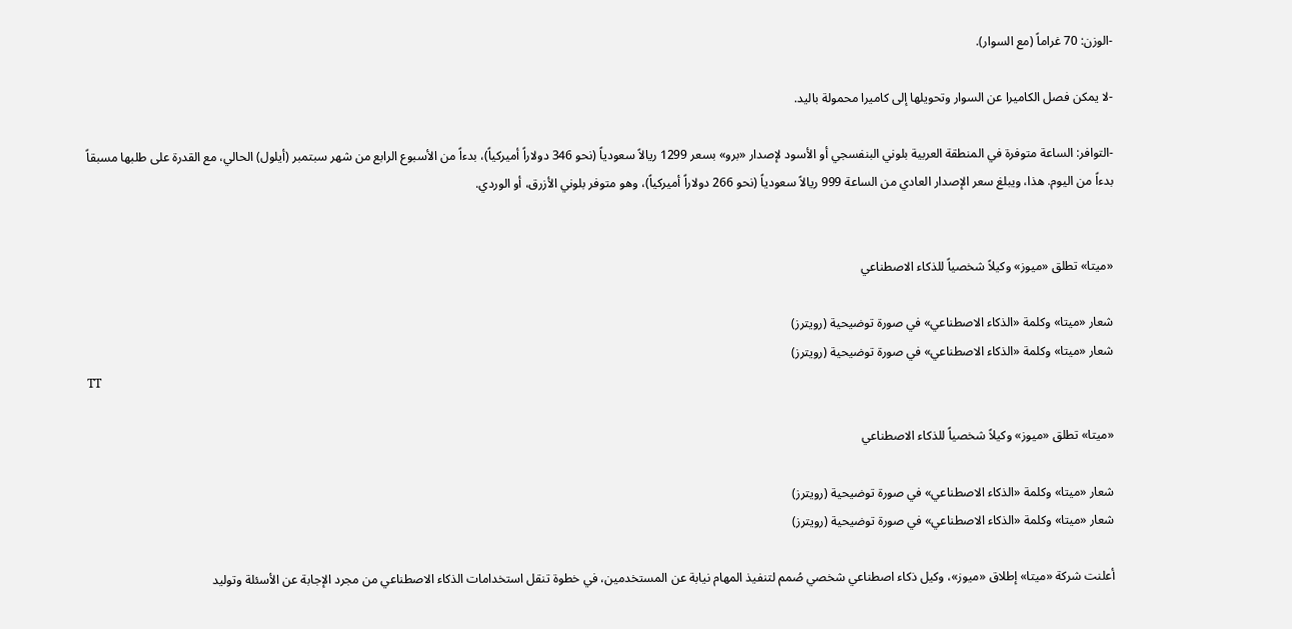-الوزن: 70 غراماً (مع السوار).

-لا يمكن فصل الكاميرا عن السوار وتحويلها إلى كاميرا محمولة باليد.

-التوافر: الساعة متوفرة في المنطقة العربية بلوني البنفسجي أو الأسود لإصدار «برو» بسعر 1299 ريالاً سعودياً (نحو 346 دولاراً أميركياً)، بدءاً من الأسبوع الرابع من شهر سبتمبر (أيلول) الحالي، مع القدرة على طلبها مسبقاً بدءاً من اليوم. هذا، ويبلغ سعر الإصدار العادي من الساعة 999 ريالاً سعودياً (نحو 266 دولاراً أميركياً)، وهو متوفر بلوني الأزرق، أو الوردي.


«ميتا» تطلق «ميوز» وكيلاً شخصياً للذكاء الاصطناعي

شعار «ميتا» وكلمة «الذكاء الاصطناعي» في صورة توضيحية (رويترز)
شعار «ميتا» وكلمة «الذكاء الاصطناعي» في صورة توضيحية (رويترز)
TT

«ميتا» تطلق «ميوز» وكيلاً شخصياً للذكاء الاصطناعي

شعار «ميتا» وكلمة «الذكاء الاصطناعي» في صورة توضيحية (رويترز)
شعار «ميتا» وكلمة «الذكاء الاصطناعي» في صورة توضيحية (رويترز)

أعلنت شركة «ميتا» إطلاق «ميوز»، وكيل ذكاء اصطناعي شخصي صُمم لتنفيذ المهام نيابة عن المستخدمين، في خطوة تنقل استخدامات الذكاء الاصطناعي من مجرد الإجابة عن الأسئلة وتوليد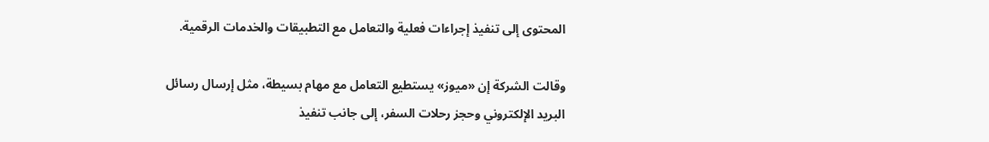المحتوى إلى تنفيذ إجراءات فعلية والتعامل مع التطبيقات والخدمات الرقمية.

وقالت الشركة إن «ميوز» يستطيع التعامل مع مهام بسيطة، مثل إرسال رسائل البريد الإلكتروني وحجز رحلات السفر، إلى جانب تنفيذ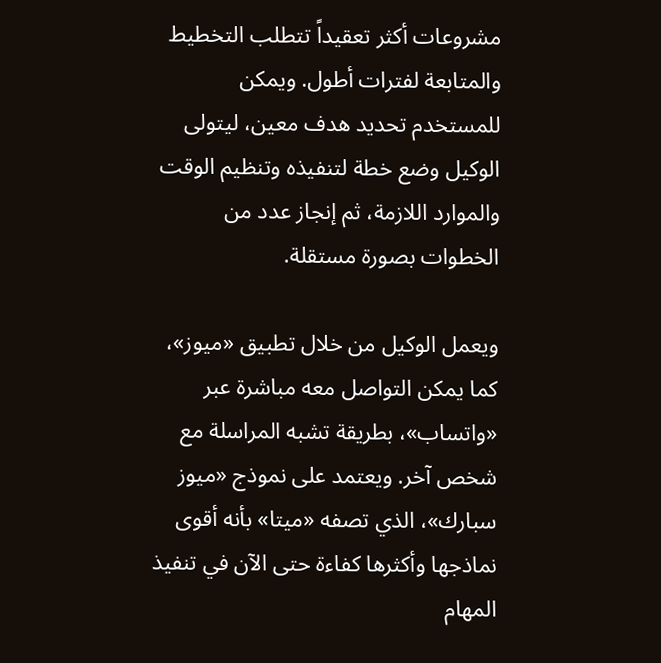مشروعات أكثر تعقيداً تتطلب التخطيط والمتابعة لفترات أطول. ويمكن للمستخدم تحديد هدف معين، ليتولى الوكيل وضع خطة لتنفيذه وتنظيم الوقت والموارد اللازمة، ثم إنجاز عدد من الخطوات بصورة مستقلة.

ويعمل الوكيل من خلال تطبيق «ميوز»، كما يمكن التواصل معه مباشرة عبر «واتساب»، بطريقة تشبه المراسلة مع شخص آخر. ويعتمد على نموذج «ميوز سبارك»، الذي تصفه «ميتا» بأنه أقوى نماذجها وأكثرها كفاءة حتى الآن في تنفيذ المهام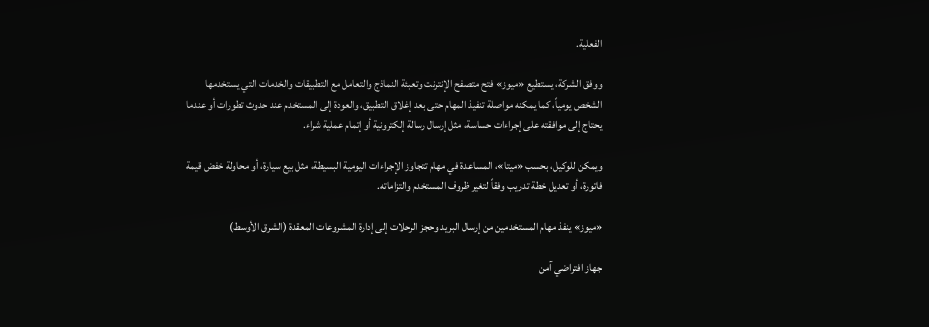الفعلية.

ووفق الشركة، يستطيع «ميوز» فتح متصفح الإنترنت وتعبئة النماذج والتعامل مع التطبيقات والخدمات التي يستخدمها الشخص يومياً، كما يمكنه مواصلة تنفيذ المهام حتى بعد إغلاق التطبيق، والعودة إلى المستخدم عند حدوث تطورات أو عندما يحتاج إلى موافقته على إجراءات حساسة، مثل إرسال رسالة إلكترونية أو إتمام عملية شراء.

ويمكن للوكيل، بحسب «ميتا»، المساعدة في مهام تتجاوز الإجراءات اليومية البسيطة، مثل بيع سيارة، أو محاولة خفض قيمة فاتورة، أو تعديل خطة تدريب وفقاً لتغير ظروف المستخدم والتزاماته.

«ميوز» ينفذ مهام المستخدمين من إرسال البريد وحجز الرحلات إلى إدارة المشروعات المعقدة (الشرق الأوسط)

جهاز افتراضي آمن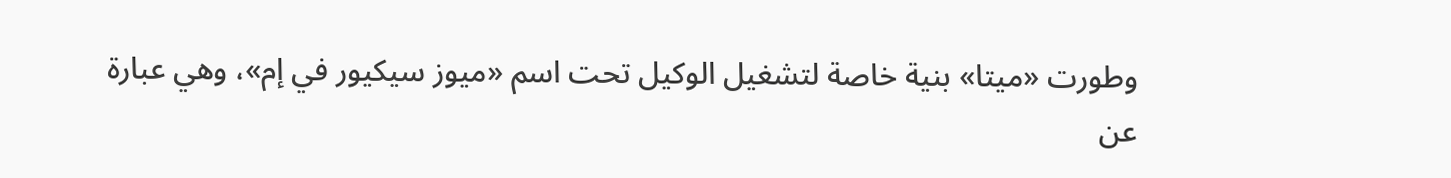وطورت «ميتا» بنية خاصة لتشغيل الوكيل تحت اسم «ميوز سيكيور في إم»، وهي عبارة عن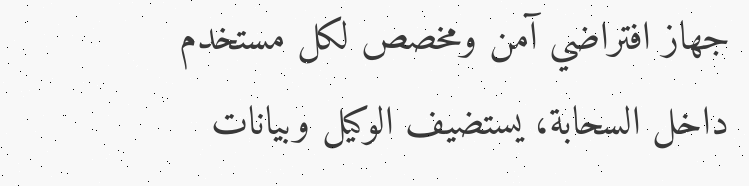جهاز افتراضي آمن ومخصص لكل مستخدم داخل السحابة، يستضيف الوكيل وبيانات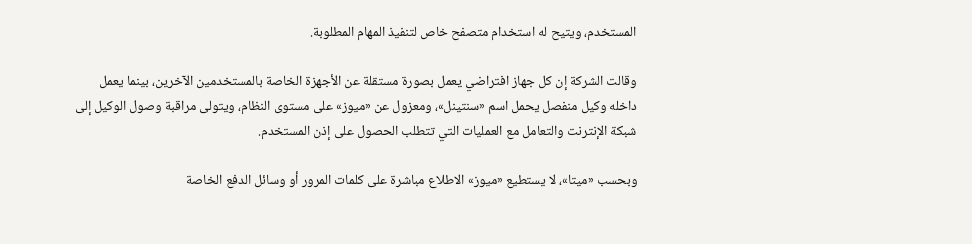المستخدم، ويتيح له استخدام متصفح خاص لتنفيذ المهام المطلوبة.

وقالت الشركة إن كل جهاز افتراضي يعمل بصورة مستقلة عن الأجهزة الخاصة بالمستخدمين الآخرين، بينما يعمل داخله وكيل منفصل يحمل اسم «سنتينل»، ومعزول عن «ميوز» على مستوى النظام، ويتولى مراقبة وصول الوكيل إلى شبكة الإنترنت والتعامل مع العمليات التي تتطلب الحصول على إذن المستخدم.

وبحسب «ميتا»، لا يستطيع «ميوز» الاطلاع مباشرة على كلمات المرور أو وسائل الدفع الخاصة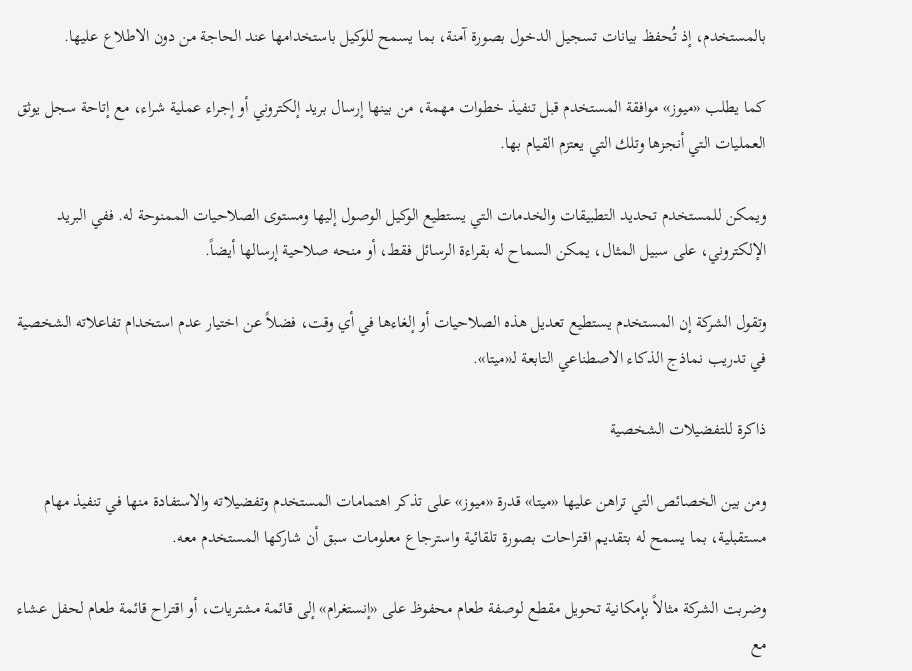بالمستخدم، إذ تُحفظ بيانات تسجيل الدخول بصورة آمنة، بما يسمح للوكيل باستخدامها عند الحاجة من دون الاطلاع عليها.

كما يطلب «ميوز» موافقة المستخدم قبل تنفيذ خطوات مهمة، من بينها إرسال بريد إلكتروني أو إجراء عملية شراء، مع إتاحة سجل يوثق العمليات التي أنجزها وتلك التي يعتزم القيام بها.

ويمكن للمستخدم تحديد التطبيقات والخدمات التي يستطيع الوكيل الوصول إليها ومستوى الصلاحيات الممنوحة له. ففي البريد الإلكتروني، على سبيل المثال، يمكن السماح له بقراءة الرسائل فقط، أو منحه صلاحية إرسالها أيضاً.

وتقول الشركة إن المستخدم يستطيع تعديل هذه الصلاحيات أو إلغاءها في أي وقت، فضلاً عن اختيار عدم استخدام تفاعلاته الشخصية في تدريب نماذج الذكاء الاصطناعي التابعة لـ«ميتا».

ذاكرة للتفضيلات الشخصية

ومن بين الخصائص التي تراهن عليها «ميتا» قدرة «ميوز» على تذكر اهتمامات المستخدم وتفضيلاته والاستفادة منها في تنفيذ مهام مستقبلية، بما يسمح له بتقديم اقتراحات بصورة تلقائية واسترجاع معلومات سبق أن شاركها المستخدم معه.

وضربت الشركة مثالاً بإمكانية تحويل مقطع لوصفة طعام محفوظ على «إنستغرام» إلى قائمة مشتريات، أو اقتراح قائمة طعام لحفل عشاء مع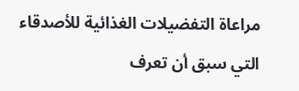مراعاة التفضيلات الغذائية للأصدقاء التي سبق أن تعرف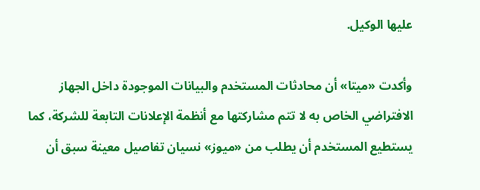عليها الوكيل.

وأكدت «ميتا» أن محادثات المستخدم والبيانات الموجودة داخل الجهاز الافتراضي الخاص به لا تتم مشاركتها مع أنظمة الإعلانات التابعة للشركة، كما يستطيع المستخدم أن يطلب من «ميوز» نسيان تفاصيل معينة سبق أن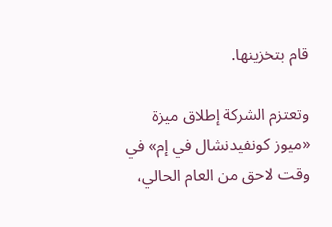قام بتخزينها.

وتعتزم الشركة إطلاق ميزة «ميوز كونفيدنشال في إم» في وقت لاحق من العام الحالي،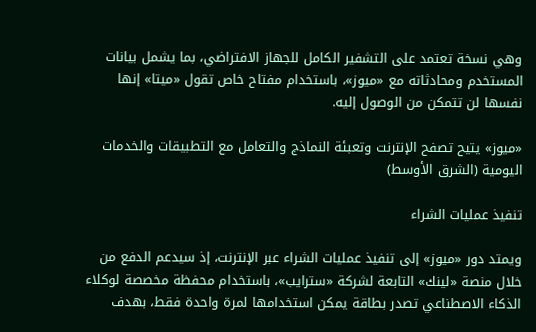وهي نسخة تعتمد على التشفير الكامل للجهاز الافتراضي، بما يشمل بيانات المستخدم ومحادثاته مع «ميوز»، باستخدام مفتاح خاص تقول «ميتا» إنها نفسها لن تتمكن من الوصول إليه.

«ميوز» يتيح تصفح الإنترنت وتعبئة النماذج والتعامل مع التطبيقات والخدمات اليومية (الشرق الأوسط)

تنفيذ عمليات الشراء

ويمتد دور «ميوز» إلى تنفيذ عمليات الشراء عبر الإنترنت، إذ سيدعم الدفع من خلال منصة «لينك» التابعة لشركة «سترايب»، باستخدام محفظة مخصصة لوكلاء الذكاء الاصطناعي تصدر بطاقة يمكن استخدامها لمرة واحدة فقط، بهدف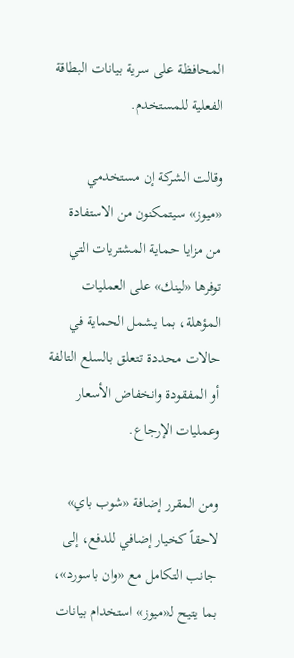المحافظة على سرية بيانات البطاقة الفعلية للمستخدم.

وقالت الشركة إن مستخدمي «ميوز» سيتمكنون من الاستفادة من مزايا حماية المشتريات التي توفرها «لينك» على العمليات المؤهلة، بما يشمل الحماية في حالات محددة تتعلق بالسلع التالفة أو المفقودة وانخفاض الأسعار وعمليات الإرجاع.

ومن المقرر إضافة «شوب باي» لاحقاً كخيار إضافي للدفع، إلى جانب التكامل مع «وان باسورد»، بما يتيح لـ«ميوز» استخدام بيانات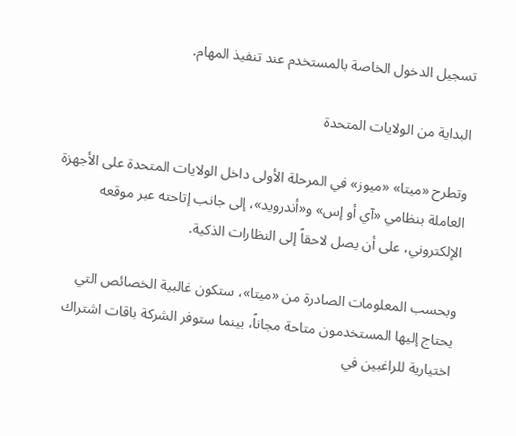تسجيل الدخول الخاصة بالمستخدم عند تنفيذ المهام.

البداية من الولايات المتحدة

وتطرح «ميتا» «ميوز» في المرحلة الأولى داخل الولايات المتحدة على الأجهزة العاملة بنظامي «آي أو إس» و«أندرويد»، إلى جانب إتاحته عبر موقعه الإلكتروني، على أن يصل لاحقاً إلى النظارات الذكية.

وبحسب المعلومات الصادرة من «ميتا»، ستكون غالبية الخصائص التي يحتاج إليها المستخدمون متاحة مجاناً، بينما ستوفر الشركة باقات اشتراك اختيارية للراغبين في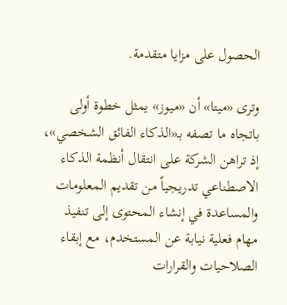الحصول على مزايا متقدمة.

وترى «ميتا» أن «ميوز» يمثل خطوة أولى باتجاه ما تصفه بـ«الذكاء الفائق الشخصي»، إذ تراهن الشركة على انتقال أنظمة الذكاء الاصطناعي تدريجياً من تقديم المعلومات والمساعدة في إنشاء المحتوى إلى تنفيذ مهام فعلية نيابة عن المستخدم، مع إبقاء الصلاحيات والقرارات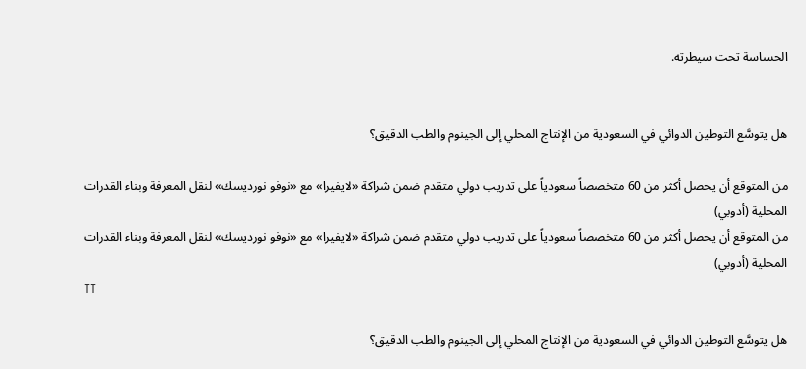الحساسة تحت سيطرته.


هل يتوسَّع التوطين الدوائي في السعودية من الإنتاج المحلي إلى الجينوم والطب الدقيق؟

من المتوقع أن يحصل أكثر من 60 متخصصاً سعودياً على تدريب دولي متقدم ضمن شراكة «لايفيرا» مع «نوفو نورديسك» لنقل المعرفة وبناء القدرات المحلية (أدوبي)
من المتوقع أن يحصل أكثر من 60 متخصصاً سعودياً على تدريب دولي متقدم ضمن شراكة «لايفيرا» مع «نوفو نورديسك» لنقل المعرفة وبناء القدرات المحلية (أدوبي)
TT

هل يتوسَّع التوطين الدوائي في السعودية من الإنتاج المحلي إلى الجينوم والطب الدقيق؟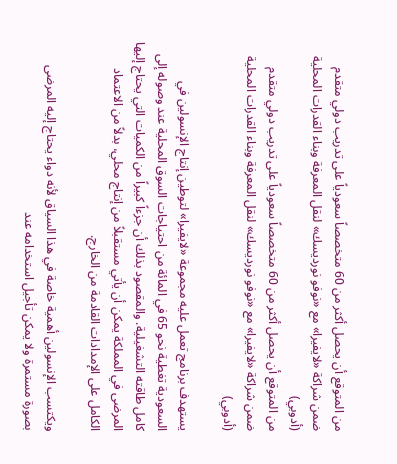من المتوقع أن يحصل أكثر من 60 متخصصاً سعودياً على تدريب دولي متقدم ضمن شراكة «لايفيرا» مع «نوفو نورديسك» لنقل المعرفة وبناء القدرات المحلية (أدوبي)
من المتوقع أن يحصل أكثر من 60 متخصصاً سعودياً على تدريب دولي متقدم ضمن شراكة «لايفيرا» مع «نوفو نورديسك» لنقل المعرفة وبناء القدرات المحلية (أدوبي)

يستهدف برنامج تعمل عليه مجموعة «لايفيرا» لتوطين إنتاج الإنسولين في السعودية تغطية نحو 65 في المائة من احتياجات السوق المحلية عند وصوله إلى كامل طاقته التشغيلية. والمقصود بذلك أن جزءاً كبيراً من الكميات التي يحتاج إليها المرضى في المملكة يمكن أن يأتي مستقبلاً من إنتاج محلي، بدلاً من الاعتماد الكامل على الإمدادات القادمة من الخارج.

ويكتسب الإنسولين أهمية خاصة في هذا السياق لأنه دواء يحتاج إليه المرضى بصورة مستمرة ولا يمكن تأجيل استخدامه عند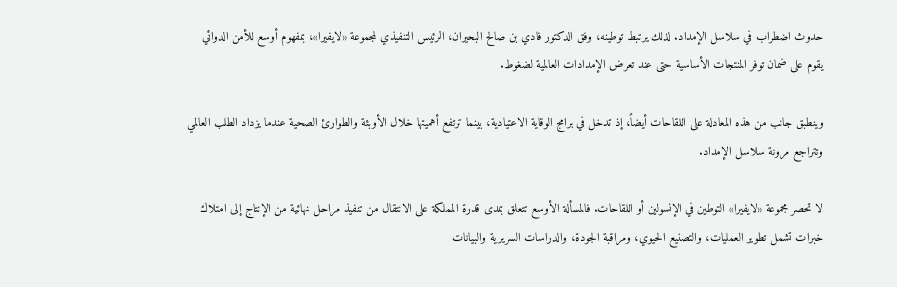حدوث اضطراب في سلاسل الإمداد. لذلك يرتبط توطينه، وفق الدكتور فادي بن صالح البحيران، الرئيس التنفيذي لمجموعة «لايفيرا»، بمفهوم أوسع للأمن الدوائي يقوم على ضمان توفر المنتجات الأساسية حتى عند تعرض الإمدادات العالمية لضغوط.

وينطبق جانب من هذه المعادلة على اللقاحات أيضاً، إذ تدخل في برامج الوقاية الاعتيادية، بينما ترتفع أهميتها خلال الأوبئة والطوارئ الصحية عندما يزداد الطلب العالمي وتتراجع مرونة سلاسل الإمداد.

لا تحصر مجموعة «لايفيرا» التوطين في الإنسولين أو اللقاحات. فالمسألة الأوسع تتعلق بمدى قدرة المملكة على الانتقال من تنفيذ مراحل نهائية من الإنتاج إلى امتلاك خبرات تشمل تطوير العمليات، والتصنيع الحيوي، ومراقبة الجودة، والدراسات السريرية والبيانات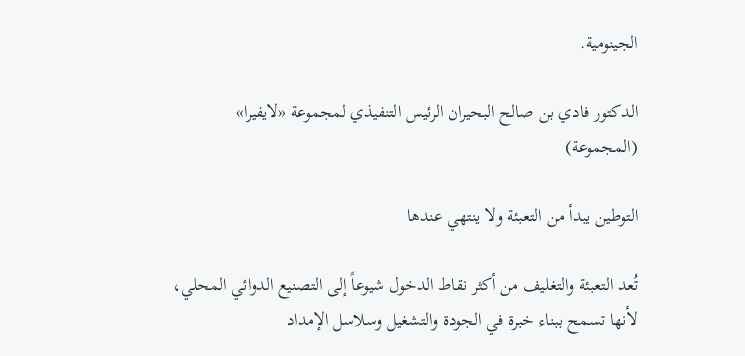الجينومية.

الدكتور فادي بن صالح البحيران الرئيس التنفيذي لمجموعة «لايفيرا» (المجموعة)

التوطين يبدأ من التعبئة ولا ينتهي عندها

تُعد التعبئة والتغليف من أكثر نقاط الدخول شيوعاً إلى التصنيع الدوائي المحلي، لأنها تسمح ببناء خبرة في الجودة والتشغيل وسلاسل الإمداد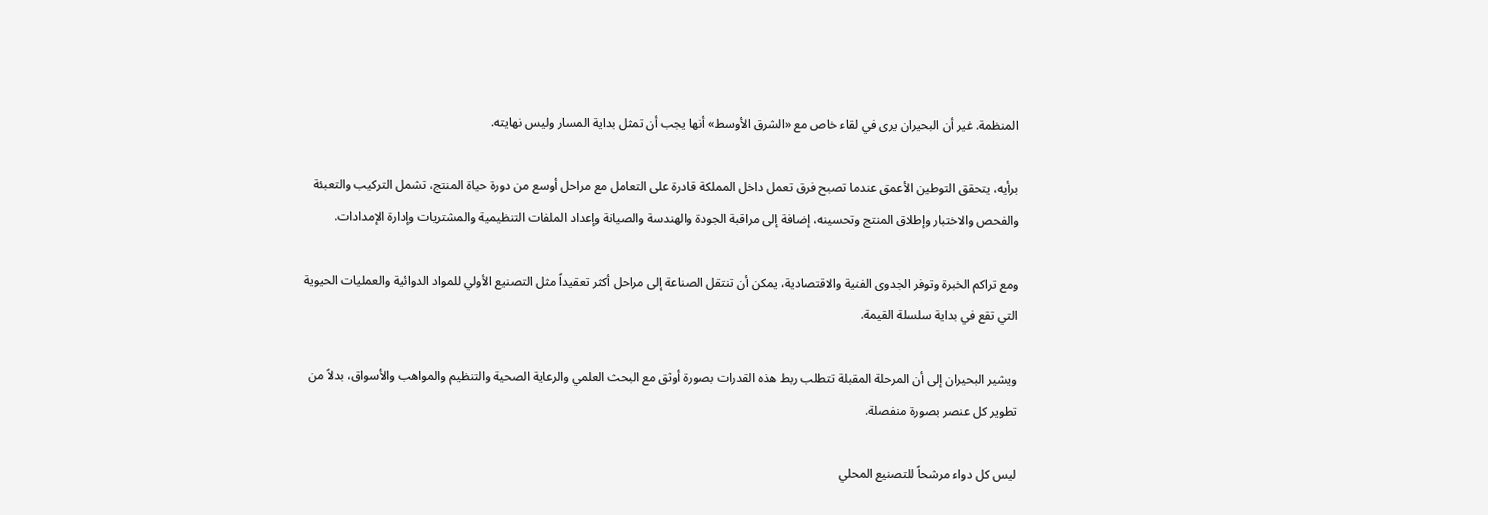المنظمة. غير أن البحيران يرى في لقاء خاص مع «الشرق الأوسط» أنها يجب أن تمثل بداية المسار وليس نهايته.

برأيه، يتحقق التوطين الأعمق عندما تصبح فرق تعمل داخل المملكة قادرة على التعامل مع مراحل أوسع من دورة حياة المنتج، تشمل التركيب والتعبئة والفحص والاختبار وإطلاق المنتج وتحسينه، إضافة إلى مراقبة الجودة والهندسة والصيانة وإعداد الملفات التنظيمية والمشتريات وإدارة الإمدادات.

ومع تراكم الخبرة وتوفر الجدوى الفنية والاقتصادية، يمكن أن تنتقل الصناعة إلى مراحل أكثر تعقيداً مثل التصنيع الأولي للمواد الدوائية والعمليات الحيوية التي تقع في بداية سلسلة القيمة.

ويشير البحيران إلى أن المرحلة المقبلة تتطلب ربط هذه القدرات بصورة أوثق مع البحث العلمي والرعاية الصحية والتنظيم والمواهب والأسواق، بدلاً من تطوير كل عنصر بصورة منفصلة.

ليس كل دواء مرشحاً للتصنيع المحلي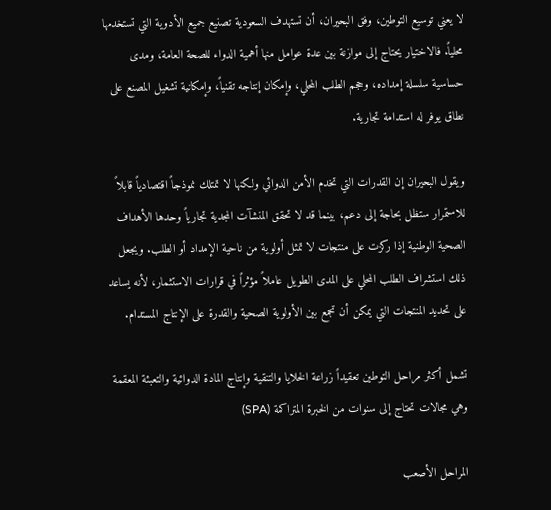لا يعني توسيع التوطين، وفق البحيران، أن تستهدف السعودية تصنيع جميع الأدوية التي تستخدمها محلياً. فالاختيار يحتاج إلى موازنة بين عدة عوامل منها أهمية الدواء للصحة العامة، ومدى حساسية سلسلة إمداده، وحجم الطلب المحلي، وإمكان إنتاجه تقنياً، وإمكانية تشغيل المصنع على نطاق يوفر له استدامة تجارية.

ويقول البحيران إن القدرات التي تخدم الأمن الدوائي ولكنها لا تمتلك نموذجاً اقتصادياً قابلاً للاستمرار ستظل بحاجة إلى دعم، بينما قد لا تحقق المنشآت المجدية تجارياً وحدها الأهداف الصحية الوطنية إذا ركزت على منتجات لا تمثل أولوية من ناحية الإمداد أو الطلب. ويجعل ذلك استشراف الطلب المحلي على المدى الطويل عاملاً مؤثراً في قرارات الاستثمار، لأنه يساعد على تحديد المنتجات التي يمكن أن تجمع بين الأولوية الصحية والقدرة على الإنتاج المستدام.

تشمل أكثر مراحل التوطين تعقيداً زراعة الخلايا والتنقية وإنتاج المادة الدوائية والتعبئة المعقمة وهي مجالات تحتاج إلى سنوات من الخبرة المتراكمة (SPA)

المراحل الأصعب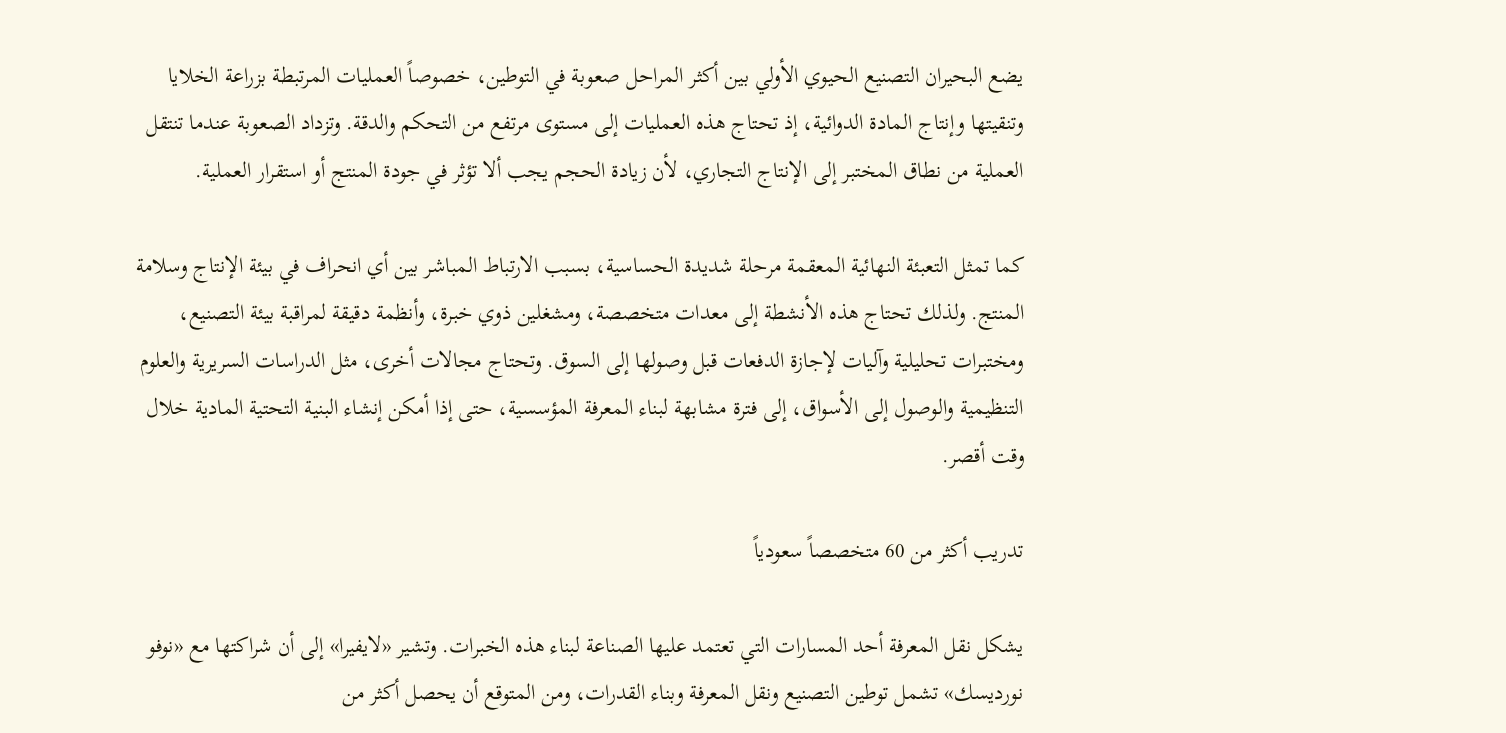يضع البحيران التصنيع الحيوي الأولي بين أكثر المراحل صعوبة في التوطين، خصوصاً العمليات المرتبطة بزراعة الخلايا وتنقيتها وإنتاج المادة الدوائية، إذ تحتاج هذه العمليات إلى مستوى مرتفع من التحكم والدقة. وتزداد الصعوبة عندما تنتقل العملية من نطاق المختبر إلى الإنتاج التجاري، لأن زيادة الحجم يجب ألا تؤثر في جودة المنتج أو استقرار العملية.

كما تمثل التعبئة النهائية المعقمة مرحلة شديدة الحساسية، بسبب الارتباط المباشر بين أي انحراف في بيئة الإنتاج وسلامة المنتج. ولذلك تحتاج هذه الأنشطة إلى معدات متخصصة، ومشغلين ذوي خبرة، وأنظمة دقيقة لمراقبة بيئة التصنيع، ومختبرات تحليلية وآليات لإجازة الدفعات قبل وصولها إلى السوق. وتحتاج مجالات أخرى، مثل الدراسات السريرية والعلوم التنظيمية والوصول إلى الأسواق، إلى فترة مشابهة لبناء المعرفة المؤسسية، حتى إذا أمكن إنشاء البنية التحتية المادية خلال وقت أقصر.

تدريب أكثر من 60 متخصصاً سعودياً

يشكل نقل المعرفة أحد المسارات التي تعتمد عليها الصناعة لبناء هذه الخبرات. وتشير «لايفيرا» إلى أن شراكتها مع «نوفو نورديسك» تشمل توطين التصنيع ونقل المعرفة وبناء القدرات، ومن المتوقع أن يحصل أكثر من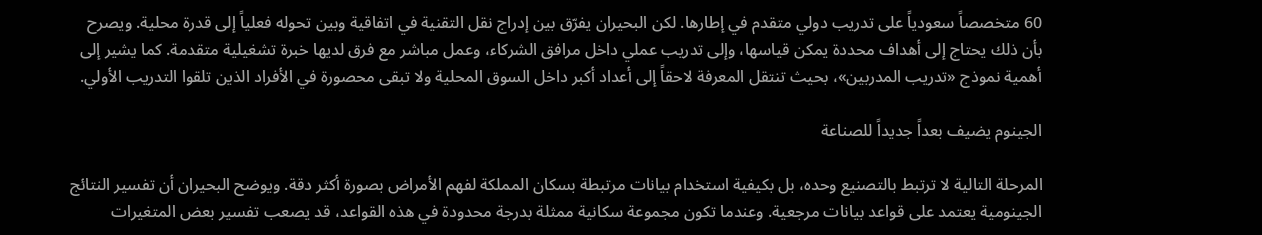60 متخصصاً سعودياً على تدريب دولي متقدم في إطارها. لكن البحيران يفرّق بين إدراج نقل التقنية في اتفاقية وبين تحوله فعلياً إلى قدرة محلية. ويصرح بأن ذلك يحتاج إلى أهداف محددة يمكن قياسها، وإلى تدريب عملي داخل مرافق الشركاء، وعمل مباشر مع فرق لديها خبرة تشغيلية متقدمة. كما يشير إلى أهمية نموذج «تدريب المدربين»، بحيث تنتقل المعرفة لاحقاً إلى أعداد أكبر داخل السوق المحلية ولا تبقى محصورة في الأفراد الذين تلقوا التدريب الأولي.

الجينوم يضيف بعداً جديداً للصناعة

المرحلة التالية لا ترتبط بالتصنيع وحده، بل بكيفية استخدام بيانات مرتبطة بسكان المملكة لفهم الأمراض بصورة أكثر دقة. ويوضح البحيران أن تفسير النتائج الجينومية يعتمد على قواعد بيانات مرجعية. وعندما تكون مجموعة سكانية ممثلة بدرجة محدودة في هذه القواعد، قد يصعب تفسير بعض المتغيرات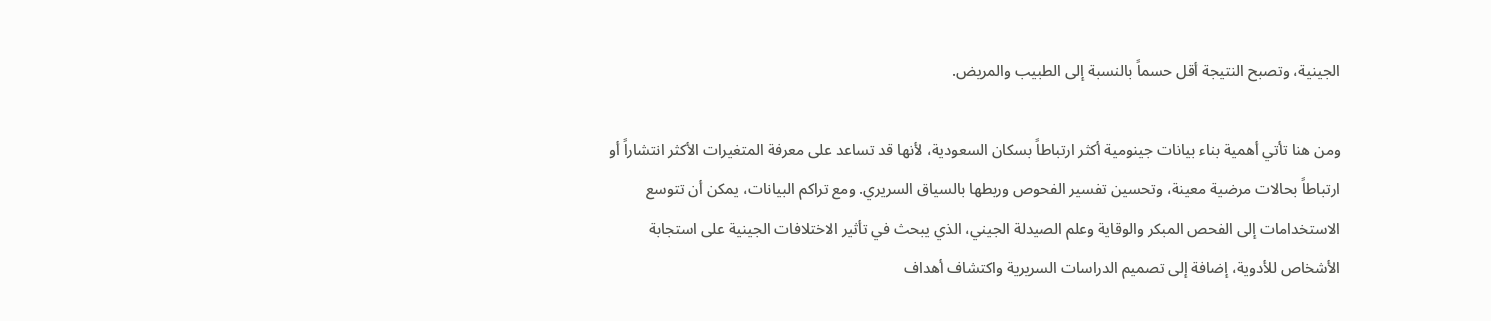الجينية، وتصبح النتيجة أقل حسماً بالنسبة إلى الطبيب والمريض.

ومن هنا تأتي أهمية بناء بيانات جينومية أكثر ارتباطاً بسكان السعودية، لأنها قد تساعد على معرفة المتغيرات الأكثر انتشاراً أو ارتباطاً بحالات مرضية معينة، وتحسين تفسير الفحوص وربطها بالسياق السريري. ومع تراكم البيانات، يمكن أن تتوسع الاستخدامات إلى الفحص المبكر والوقاية وعلم الصيدلة الجيني، الذي يبحث في تأثير الاختلافات الجينية على استجابة الأشخاص للأدوية، إضافة إلى تصميم الدراسات السريرية واكتشاف أهداف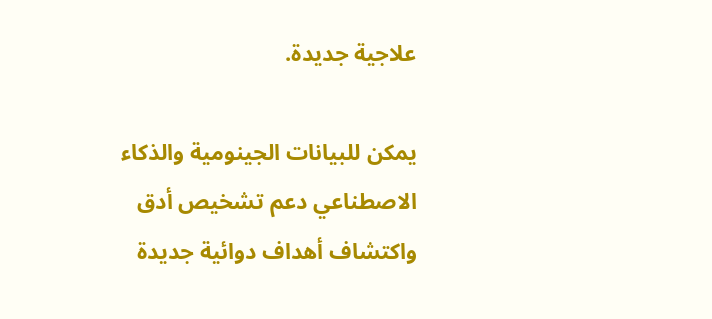علاجية جديدة.

يمكن للبيانات الجينومية والذكاء الاصطناعي دعم تشخيص أدق واكتشاف أهداف دوائية جديدة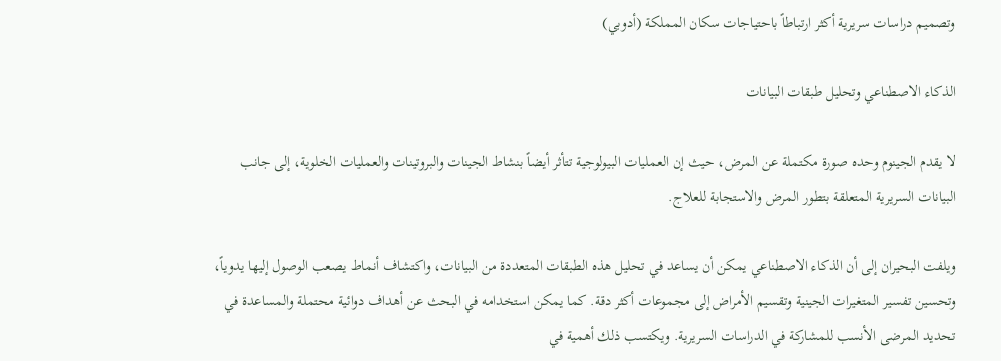وتصميم دراسات سريرية أكثر ارتباطاً باحتياجات سكان المملكة (أدوبي)

الذكاء الاصطناعي وتحليل طبقات البيانات

لا يقدم الجينوم وحده صورة مكتملة عن المرض، حيث إن العمليات البيولوجية تتأثر أيضاً بنشاط الجينات والبروتينات والعمليات الخلوية، إلى جانب البيانات السريرية المتعلقة بتطور المرض والاستجابة للعلاج.

ويلفت البحيران إلى أن الذكاء الاصطناعي يمكن أن يساعد في تحليل هذه الطبقات المتعددة من البيانات، واكتشاف أنماط يصعب الوصول إليها يدوياً، وتحسين تفسير المتغيرات الجينية وتقسيم الأمراض إلى مجموعات أكثر دقة. كما يمكن استخدامه في البحث عن أهداف دوائية محتملة والمساعدة في تحديد المرضى الأنسب للمشاركة في الدراسات السريرية. ويكتسب ذلك أهمية في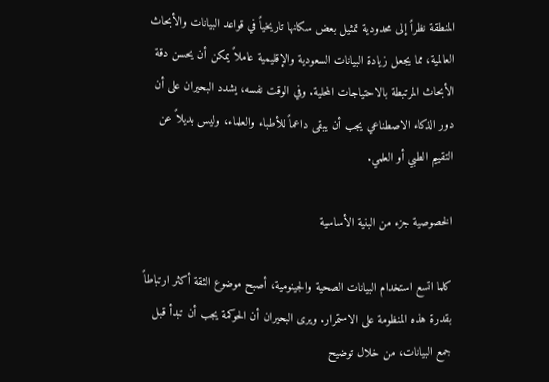المنطقة نظراً إلى محدودية تمثيل بعض سكانها تاريخياً في قواعد البيانات والأبحاث العالمية، مما يجعل زيادة البيانات السعودية والإقليمية عاملاً يمكن أن يحسن دقة الأبحاث المرتبطة بالاحتياجات المحلية. وفي الوقت نفسه، يشدد البحيران على أن دور الذكاء الاصطناعي يجب أن يبقى داعماً للأطباء والعلماء، وليس بديلاً عن التقييم الطبي أو العلمي.

الخصوصية جزء من البنية الأساسية

كلما اتسع استخدام البيانات الصحية والجينومية، أصبح موضوع الثقة أكثر ارتباطاً بقدرة هذه المنظومة على الاستمرار. ويرى البحيران أن الحوكمة يجب أن تبدأ قبل جمع البيانات، من خلال توضيح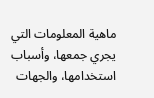ماهية المعلومات التي يجري جمعها، وأسباب استخدامها، والجهات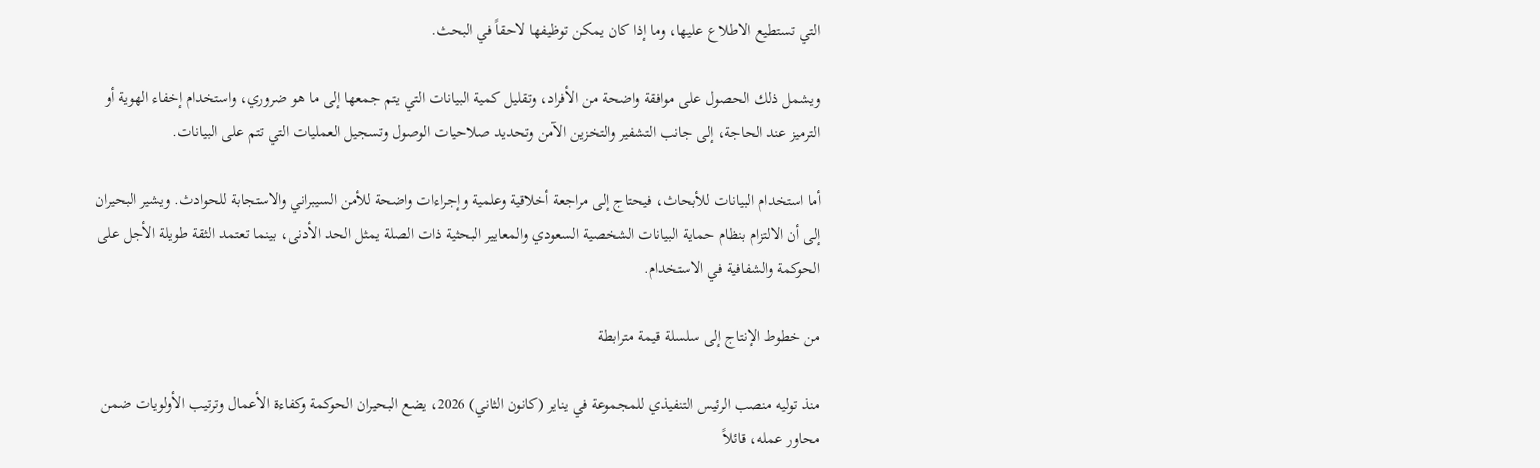التي تستطيع الاطلاع عليها، وما إذا كان يمكن توظيفها لاحقاً في البحث.

ويشمل ذلك الحصول على موافقة واضحة من الأفراد، وتقليل كمية البيانات التي يتم جمعها إلى ما هو ضروري، واستخدام إخفاء الهوية أو الترميز عند الحاجة، إلى جانب التشفير والتخزين الآمن وتحديد صلاحيات الوصول وتسجيل العمليات التي تتم على البيانات.

أما استخدام البيانات للأبحاث، فيحتاج إلى مراجعة أخلاقية وعلمية وإجراءات واضحة للأمن السيبراني والاستجابة للحوادث. ويشير البحيران إلى أن الالتزام بنظام حماية البيانات الشخصية السعودي والمعايير البحثية ذات الصلة يمثل الحد الأدنى، بينما تعتمد الثقة طويلة الأجل على الحوكمة والشفافية في الاستخدام.

من خطوط الإنتاج إلى سلسلة قيمة مترابطة

منذ توليه منصب الرئيس التنفيذي للمجموعة في يناير (كانون الثاني) 2026، يضع البحيران الحوكمة وكفاءة الأعمال وترتيب الأولويات ضمن محاور عمله، قائلاً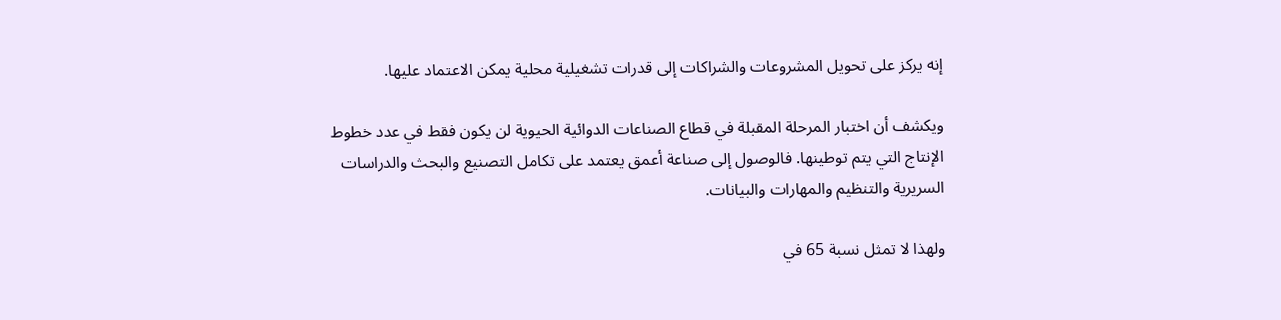إنه يركز على تحويل المشروعات والشراكات إلى قدرات تشغيلية محلية يمكن الاعتماد عليها.

ويكشف أن اختبار المرحلة المقبلة في قطاع الصناعات الدوائية الحيوية لن يكون فقط في عدد خطوط الإنتاج التي يتم توطينها. فالوصول إلى صناعة أعمق يعتمد على تكامل التصنيع والبحث والدراسات السريرية والتنظيم والمهارات والبيانات.

ولهذا لا تمثل نسبة 65 في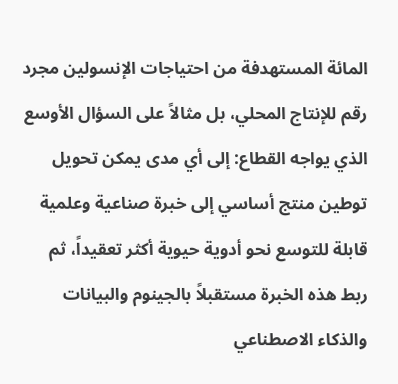المائة المستهدفة من احتياجات الإنسولين مجرد رقم للإنتاج المحلي، بل مثالاً على السؤال الأوسع الذي يواجه القطاع: إلى أي مدى يمكن تحويل توطين منتج أساسي إلى خبرة صناعية وعلمية قابلة للتوسع نحو أدوية حيوية أكثر تعقيداً، ثم ربط هذه الخبرة مستقبلاً بالجينوم والبيانات والذكاء الاصطناعي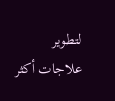لتطوير علاجات أكثر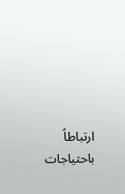ارتباطاً باحتياجات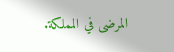المرضى في المملكة.